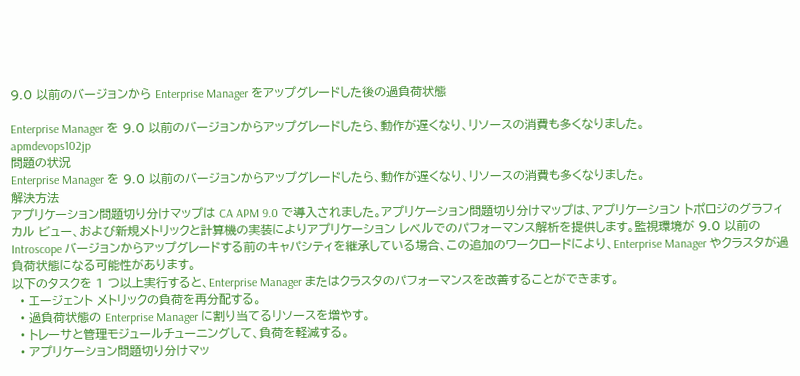9.0 以前のバージョンから Enterprise Manager をアップグレードした後の過負荷状態

Enterprise Manager を 9.0 以前のバージョンからアップグレードしたら、動作が遅くなり、リソースの消費も多くなりました。
apmdevops102jp
問題の状況
Enterprise Manager を 9.0 以前のバージョンからアップグレードしたら、動作が遅くなり、リソースの消費も多くなりました。
解決方法
アプリケーション問題切り分けマップは CA APM 9.0 で導入されました。アプリケーション問題切り分けマップは、アプリケーション トポロジのグラフィカル ビュー、および新規メトリックと計算機の実装によりアプリケーション レベルでのパフォーマンス解析を提供します。監視環境が 9.0 以前の Introscope バージョンからアップグレードする前のキャパシティを継承している場合、この追加のワークロードにより、Enterprise Manager やクラスタが過負荷状態になる可能性があります。
以下のタスクを 1 つ以上実行すると、Enterprise Manager またはクラスタのパフォーマンスを改善することができます。
  • エージェント メトリックの負荷を再分配する。
  • 過負荷状態の Enterprise Manager に割り当てるリソースを増やす。
  • トレーサと管理モジュールチューニングして、負荷を軽減する。
  • アプリケーション問題切り分けマッ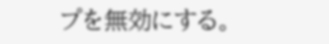プを無効にする。